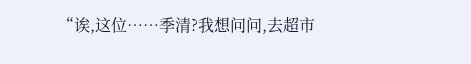“诶,这位……季清?我想问问,去超市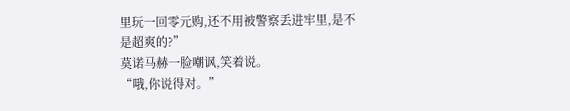里玩一回零元购,还不用被警察丢进牢里,是不是超爽的?”
莫诺马赫一脸嘲讽,笑着说。
“哦,你说得对。”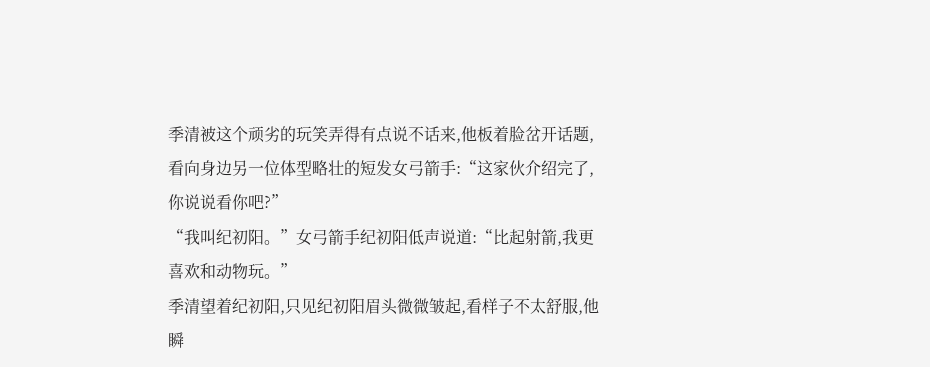季清被这个顽劣的玩笑弄得有点说不话来,他板着脸岔开话题,看向身边另一位体型略壮的短发女弓箭手:“这家伙介绍完了,你说说看你吧?”
“我叫纪初阳。”女弓箭手纪初阳低声说道:“比起射箭,我更喜欢和动物玩。”
季清望着纪初阳,只见纪初阳眉头微微皱起,看样子不太舒服,他瞬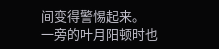间变得警惕起来。
一旁的叶月阳顿时也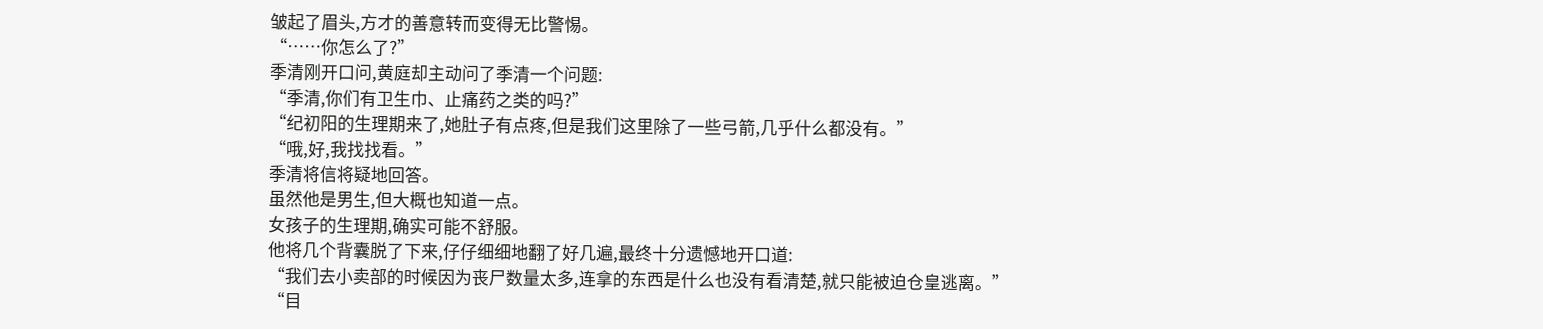皱起了眉头,方才的善意转而变得无比警惕。
“……你怎么了?”
季清刚开口问,黄庭却主动问了季清一个问题:
“季清,你们有卫生巾、止痛药之类的吗?”
“纪初阳的生理期来了,她肚子有点疼,但是我们这里除了一些弓箭,几乎什么都没有。”
“哦,好,我找找看。”
季清将信将疑地回答。
虽然他是男生,但大概也知道一点。
女孩子的生理期,确实可能不舒服。
他将几个背囊脱了下来,仔仔细细地翻了好几遍,最终十分遗憾地开口道:
“我们去小卖部的时候因为丧尸数量太多,连拿的东西是什么也没有看清楚,就只能被迫仓皇逃离。”
“目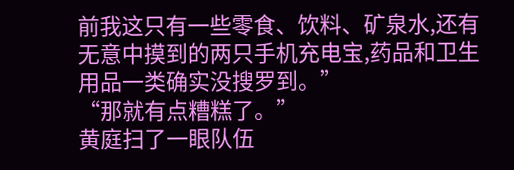前我这只有一些零食、饮料、矿泉水,还有无意中摸到的两只手机充电宝,药品和卫生用品一类确实没搜罗到。”
“那就有点糟糕了。”
黄庭扫了一眼队伍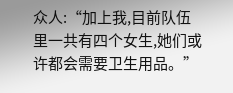众人:“加上我,目前队伍里一共有四个女生,她们或许都会需要卫生用品。”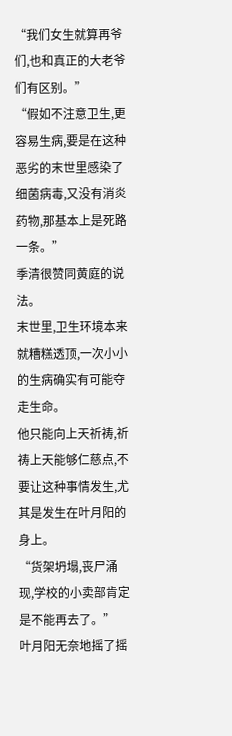“我们女生就算再爷们,也和真正的大老爷们有区别。”
“假如不注意卫生,更容易生病,要是在这种恶劣的末世里感染了细菌病毒,又没有消炎药物,那基本上是死路一条。”
季清很赞同黄庭的说法。
末世里,卫生环境本来就糟糕透顶,一次小小的生病确实有可能夺走生命。
他只能向上天祈祷,祈祷上天能够仁慈点,不要让这种事情发生,尤其是发生在叶月阳的身上。
“货架坍塌,丧尸涌现,学校的小卖部肯定是不能再去了。”
叶月阳无奈地摇了摇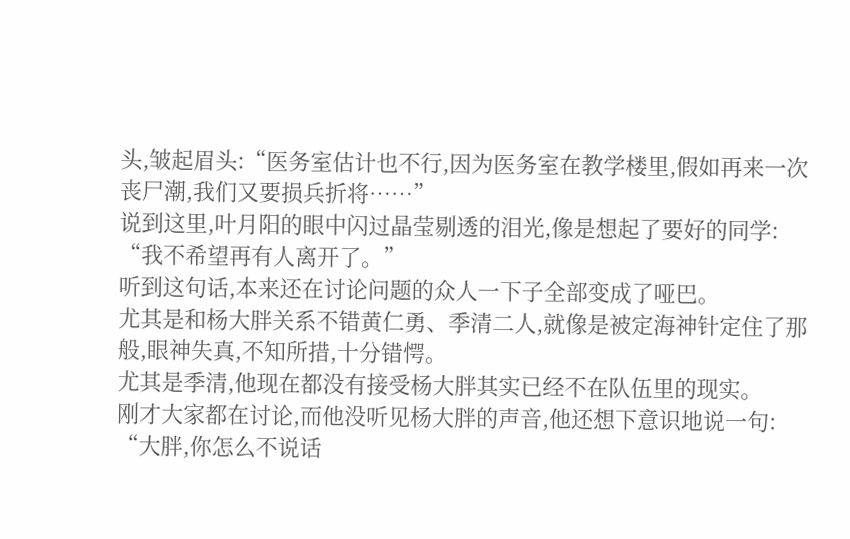头,皱起眉头:“医务室估计也不行,因为医务室在教学楼里,假如再来一次丧尸潮,我们又要损兵折将……”
说到这里,叶月阳的眼中闪过晶莹剔透的泪光,像是想起了要好的同学:
“我不希望再有人离开了。”
听到这句话,本来还在讨论问题的众人一下子全部变成了哑巴。
尤其是和杨大胖关系不错黄仁勇、季清二人,就像是被定海神针定住了那般,眼神失真,不知所措,十分错愕。
尤其是季清,他现在都没有接受杨大胖其实已经不在队伍里的现实。
刚才大家都在讨论,而他没听见杨大胖的声音,他还想下意识地说一句:
“大胖,你怎么不说话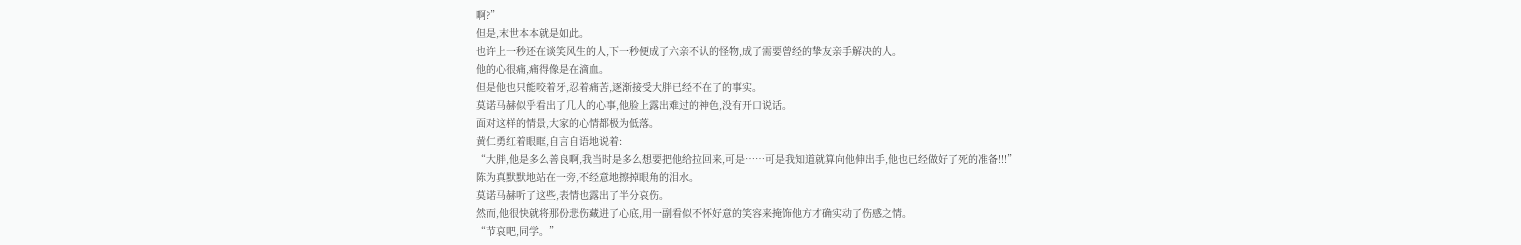啊?”
但是,末世本本就是如此。
也许上一秒还在谈笑风生的人,下一秒便成了六亲不认的怪物,成了需要曾经的挚友亲手解决的人。
他的心很痛,痛得像是在滴血。
但是他也只能咬着牙,忍着痛苦,逐渐接受大胖已经不在了的事实。
莫诺马赫似乎看出了几人的心事,他脸上露出难过的神色,没有开口说话。
面对这样的情景,大家的心情都极为低落。
黄仁勇红着眼眶,自言自语地说着:
“大胖,他是多么善良啊,我当时是多么想要把他给拉回来,可是……可是我知道就算向他伸出手,他也已经做好了死的准备!!!”
陈为真默默地站在一旁,不经意地擦掉眼角的泪水。
莫诺马赫听了这些,表情也露出了半分哀伤。
然而,他很快就将那份悲伤藏进了心底,用一副看似不怀好意的笑容来掩饰他方才确实动了伤感之情。
“节哀吧,同学。”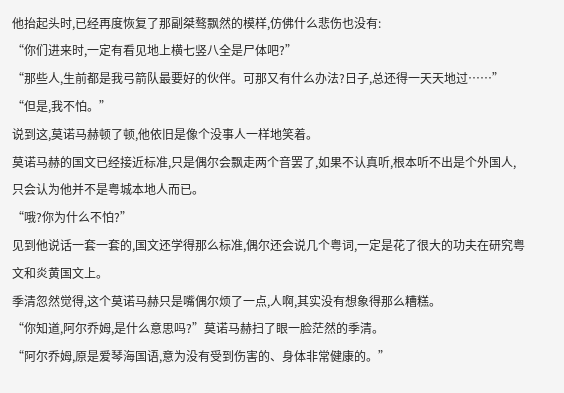他抬起头时,已经再度恢复了那副桀骜飘然的模样,仿佛什么悲伤也没有:
“你们进来时,一定有看见地上横七竖八全是尸体吧?”
“那些人,生前都是我弓箭队最要好的伙伴。可那又有什么办法?日子,总还得一天天地过……”
“但是,我不怕。”
说到这,莫诺马赫顿了顿,他依旧是像个没事人一样地笑着。
莫诺马赫的国文已经接近标准,只是偶尔会飘走两个音罢了,如果不认真听,根本听不出是个外国人,只会认为他并不是粤城本地人而已。
“哦?你为什么不怕?”
见到他说话一套一套的,国文还学得那么标准,偶尔还会说几个粤词,一定是花了很大的功夫在研究粤文和炎黄国文上。
季清忽然觉得,这个莫诺马赫只是嘴偶尔烦了一点,人啊,其实没有想象得那么糟糕。
“你知道,阿尔乔姆,是什么意思吗?”莫诺马赫扫了眼一脸茫然的季清。
“阿尔乔姆,原是爱琴海国语,意为没有受到伤害的、身体非常健康的。”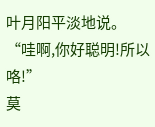叶月阳平淡地说。
“哇啊,你好聪明!所以咯!”
莫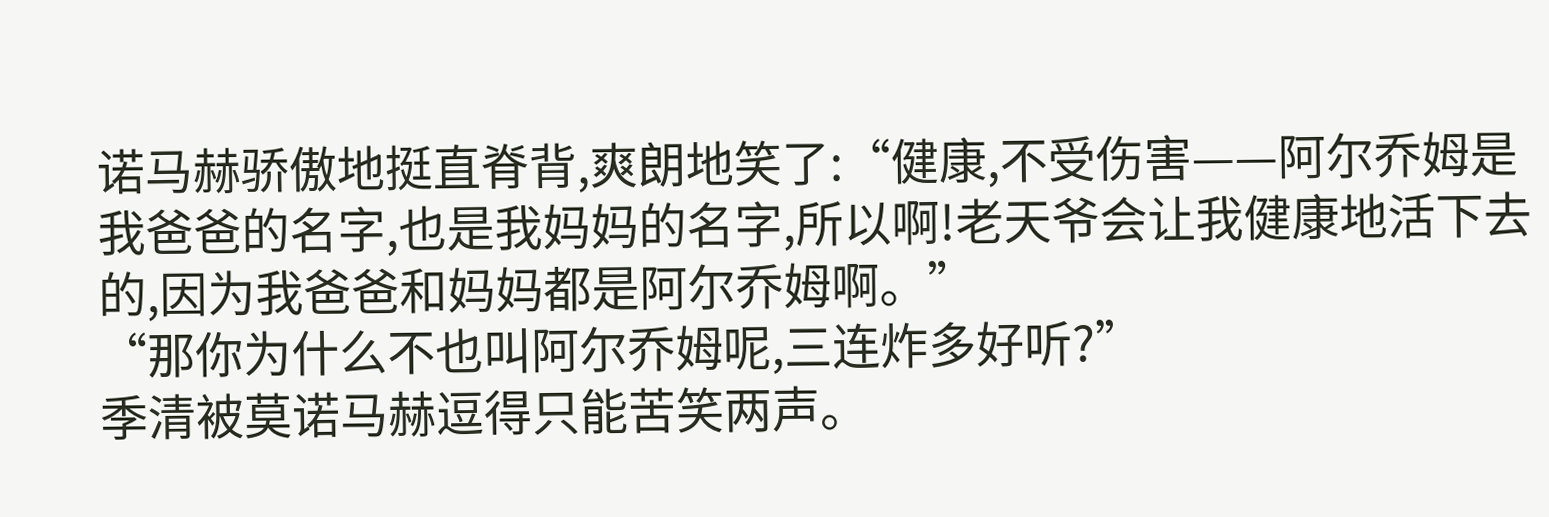诺马赫骄傲地挺直脊背,爽朗地笑了:“健康,不受伤害——阿尔乔姆是我爸爸的名字,也是我妈妈的名字,所以啊!老天爷会让我健康地活下去的,因为我爸爸和妈妈都是阿尔乔姆啊。”
“那你为什么不也叫阿尔乔姆呢,三连炸多好听?”
季清被莫诺马赫逗得只能苦笑两声。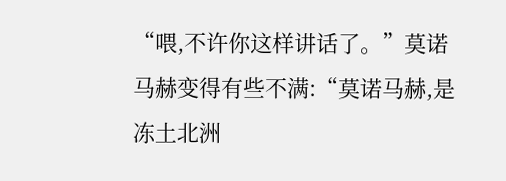“喂,不许你这样讲话了。”莫诺马赫变得有些不满:“莫诺马赫,是冻土北洲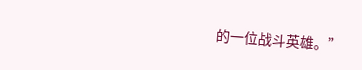的一位战斗英雄。”